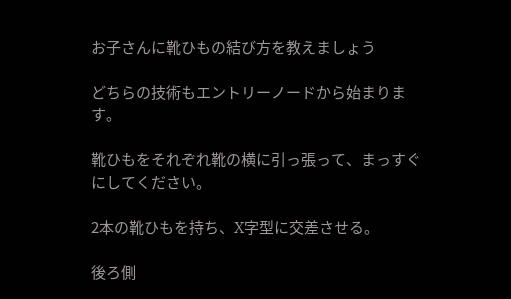お子さんに靴ひもの結び方を教えましょう

どちらの技術もエントリーノードから始まります。

靴ひもをそれぞれ靴の横に引っ張って、まっすぐにしてください。

2本の靴ひもを持ち、X字型に交差させる。

後ろ側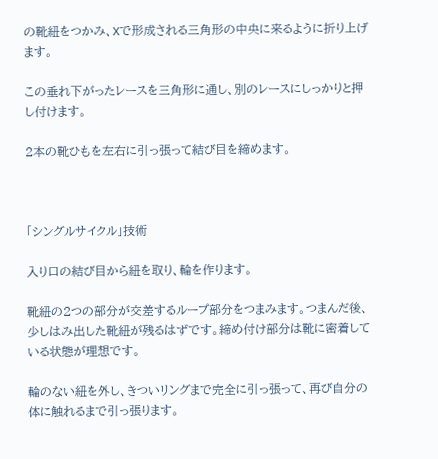の靴紐をつかみ、Xで形成される三角形の中央に来るように折り上げます。

この垂れ下がったレースを三角形に通し、別のレースにしっかりと押し付けます。

2本の靴ひもを左右に引っ張って結び目を締めます。



「シングルサイクル」技術

入り口の結び目から紐を取り、輪を作ります。

靴紐の2つの部分が交差するループ部分をつまみます。つまんだ後、少しはみ出した靴紐が残るはずです。締め付け部分は靴に密着している状態が理想です。

輪のない紐を外し、きついリングまで完全に引っ張って、再び自分の体に触れるまで引っ張ります。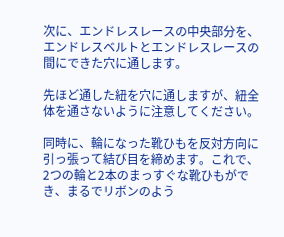次に、エンドレスレースの中央部分を、エンドレスベルトとエンドレスレースの間にできた穴に通します。

先ほど通した紐を穴に通しますが、紐全体を通さないように注意してください。

同時に、輪になった靴ひもを反対方向に引っ張って結び目を締めます。これで、2つの輪と2本のまっすぐな靴ひもができ、まるでリボンのよう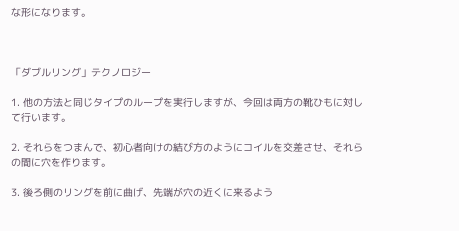な形になります。



「ダブルリング」テクノロジー

1. 他の方法と同じタイプのループを実行しますが、今回は両方の靴ひもに対して行います。

2. それらをつまんで、初心者向けの結び方のようにコイルを交差させ、それらの間に穴を作ります。

3. 後ろ側のリングを前に曲げ、先端が穴の近くに来るよう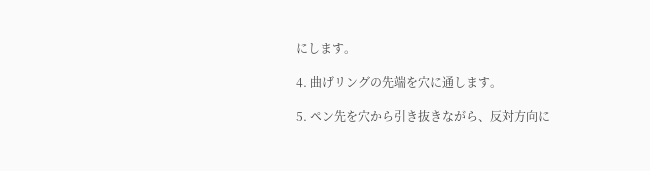にします。

4. 曲げリングの先端を穴に通します。

5. ペン先を穴から引き抜きながら、反対方向に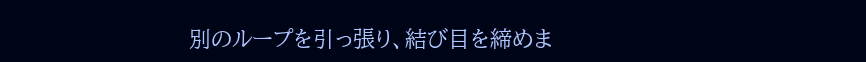別のループを引っ張り、結び目を締めま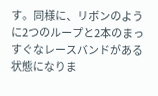す。同様に、リボンのように2つのループと2本のまっすぐなレースバンドがある状態になりま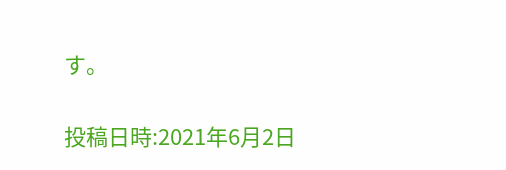す。


投稿日時:2021年6月2日